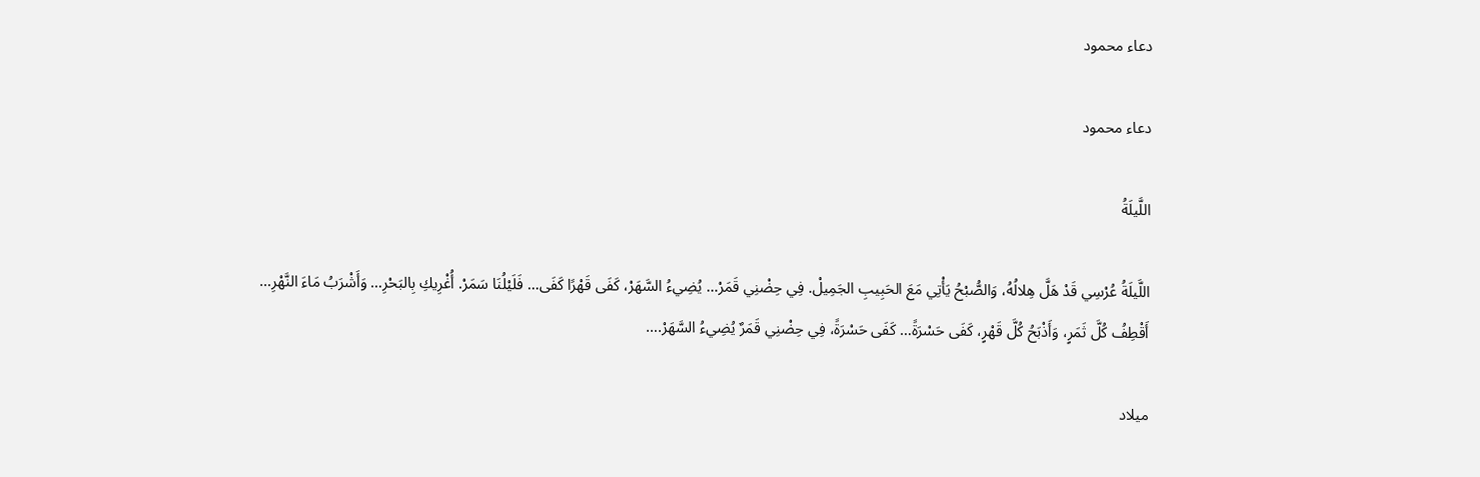دعاء محمود

دعاء محمود

اللَّيلَةُ

اللَّيلَةُ عُرْسِي قَدْ هَلَّ هِلالُهُ، وَالصُّبْحُ يَأْتِي مَعَ الحَبِيبِ الجَمِيلْ. فِي حِضْنِي قَمَرْ… يُضِيءُ السَّهَرْ، كَفَى قَهْرًا كَفَى… فَلَيْلُنَا سَمَرْ. أُغْرِيكِ بِالبَحْرِ… وَأَشْرَبُ مَاءَ النَّهْرِ… أَقْطِفُ كُلَّ ثَمَرٍ، وَأَذْبَحُ كُلَّ قَهْرٍ، كَفَى حَسْرَةً… كَفَى حَسْرَةً، فِي حِضْنِي قَمَرٌ يُضِيءُ السَّهَرْ.…

ميلاد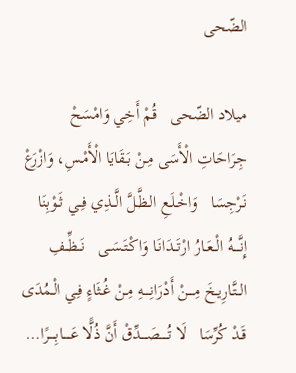الضّحى

ميلاد الضّحى   قُمْ أَخِي وَامْسَحْ جِرَاحَاتِ الْأَسَى مِـنْ بَـقَايَا الْأَمْـسِ، وَازْرَعْ نَـرْجِسَا   وَاخْـلَـعِ الـظَّـلَّ الَّــذِي فِــي ثَـوْبِنَا إِنَّــــهُ الْــعَـارُ ارْتَــدَانَـا وَاكْـتَـسَـى   نَــظِّــفِ الــتَّـارِيـخَ مِــــنْ أَدْرَانِــــهِ مِـنْ غُـثَاءٍ فِـي الْـمُدَى قَـدْ كُرِّسَا   لَا تُـــــصَــــدِّقْ أَنَّ ذُلًّا عَـــــابِــــرًا…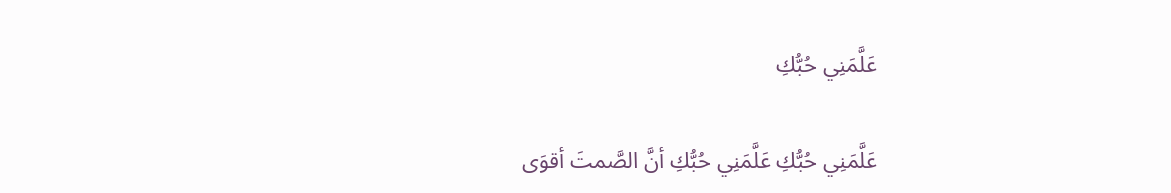عَلَّمَنِي حُبُّكِ

عَلَّمَنِي حُبُّكِ عَلَّمَنِي حُبُّكِ أنَّ الصَّمتَ أقوَى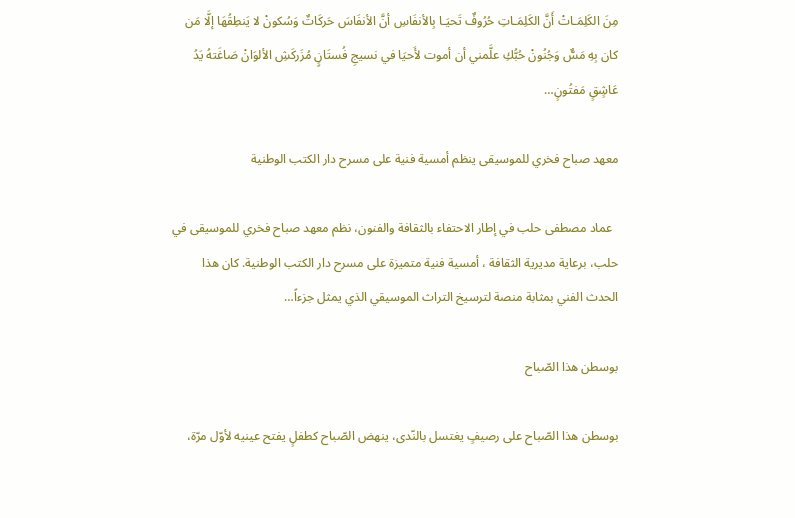مِنَ الكَلِمَـاتْ أَنَّ الكَلِمَـاتِ حُرُوفٌ تَحيَـا بِالأنفَاسِ أنَّ الأنفَاسَ حَركَاتٌ وَسُكونْ لا يَنطِقُهَا إلَّا مَن كان بِهِ مَسٌّ وَجُنُونْ حُبُّكِ علَّمني أن أموت لأَحيَا في نسيجِ فُستَانٍِ مُزَركَشِ الألوَانْ صَاغَتهُ يَدُ عَاشٍقٍ مَفتُونٍ…

معهد صباح فخري للموسيقى ينظم أمسية فنية على مسرح دار الكتب الوطنية

  عماد مصطفى حلب في إطار الاحتفاء بالثقافة والفنون، نظم معهد صباح فخري للموسيقى في حلب، برعاية مديرية الثقافة ، أمسية فنية متميزة على مسرح دار الكتب الوطنية. كان هذا الحدث الفني بمثابة منصة لترسيخ التراث الموسيقي الذي يمثل جزءاً…

بوسطن هذا الصّباح

بوسطن هذا الصّباح على رصيفٍ يغتسل بالنّدى، ينهض الصّباح كطفلٍ يفتح عينيه لأوّل مرّة،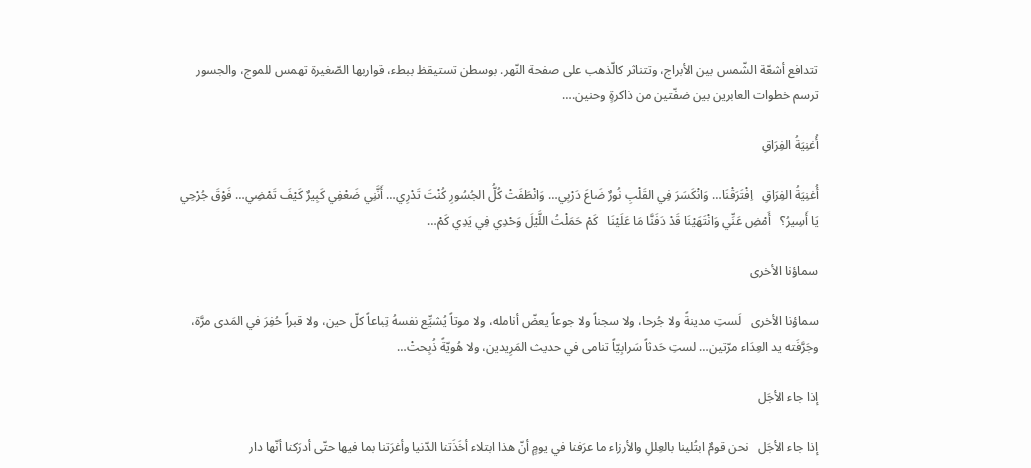تتدافع أشعّة الشّمس بين الأبراج، وتتناثر كالّذهب على صفحة النّهر. بوسطن تستيقظ ببطء، قواربها الصّغيرة تهمس للموج، والجسور ترسم خطوات العابرين بين ضفّتين من ذاكرةٍ وحنين.…

أُغنِيَةُ الفِرَاقِ

أُغنِيَةُ الفِرَاقِ   اِفْتَرَقْنَا… وَانْكَسَرَ فِي القَلْبِ نُورٌ ضَاعَ دَرْبِي… وَانْطَفَتْ كُلُّ الجُسُورِ كُنْتَ تَدْرِي… أَنَّنِي ضَعْفِي كَبِيرٌ كَيْفَ تَمْضِي… فَوْقَ جُرْحِي يَا أَسِيرُ؟   أَمْضِ عَنِّي وَانْتَهَيْنَا قَدْ دَفَنَّا مَا عَلَيْنَا   كَمْ حَمَلْتُ اللَّيْلَ وَحْدِي فِي يَدِي كَمْ…

سماؤنا الأخرى

سماؤنا الأخرى   لَستِ مدينةً ولا جُرحا، ولا سجناً ولا جوعاً يعضّ أنامله، ولا موتاً يُشيِّع نفسهُ تِباعاً كلّ حين، ولا قبراً حُفِرَ في المَدى مرَّة، وجَرَّفَته يد العِدَاء مرّتين… لستِ حَدثاً سَرابِيّاً تنامى في حديث المَرِيدين، ولا هُويّةً ذُبِحتْ…

إذا جاء الأجَل

إذا جاء الأجَل   نحن قومٌ ابتُلينا بالعِللِ والأرزاء ما عرَفنا في يومٍ أنّ هذا ابتلاء أخَذَتنا الدّنيا وأغرَتنا بما فيها حتّى أدرَكنا أنّها دار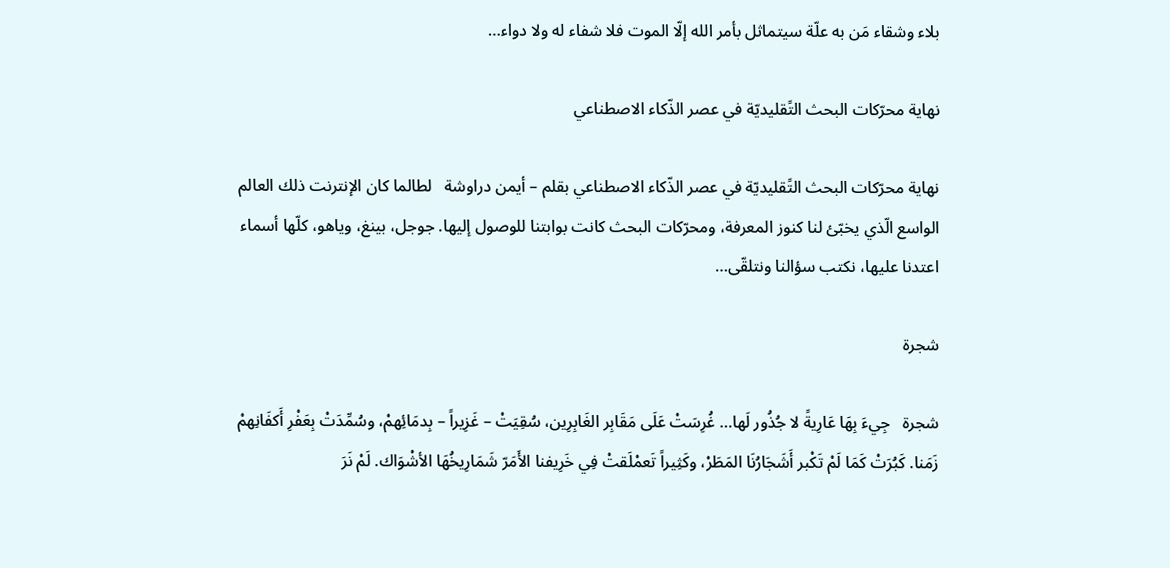بلاء وشقاء مَن به علّة سيتماثل بأمر الله إلّا الموت فلا شفاء له ولا دواء…

نهاية محرّكات البحث التًقليديّة في عصر الذّكاء الاصطناعي

نهاية محرّكات البحث التًقليديّة في عصر الذّكاء الاصطناعي بقلم – أيمن دراوشة   لطالما كان الإنترنت ذلك العالم الواسع الّذي يخبّئ لنا كنوز المعرفة، ومحرّكات البحث كانت بوابتنا للوصول إليها. جوجل، بينغ، وياهو، كلّها أسماء اعتدنا عليها، نكتب سؤالنا ونتلقّى…

شجرة

شجرة   جِيءَ بِهَا عَارِيةً لا جُذُور لَها… غُرِسَتْ عَلَى مَقَابِر الغَابِرِين، سُقِيَتْ – غَزِيراً – بِدمَائِهمْ، وسُمِّدَتْ بِعَفْرِ أَكفَانِهمْ زَمَنا. كَبُرَتْ كَمَا لَمْ تَكْبر أَشَجَارُنَا المَطَرْ، وكَثِيراً تَعمْلَقتْ فِي خَرِيفنا الأَمَرّ شَمَارِيخُهَا الأشْوَاك. لَمْ نَرَ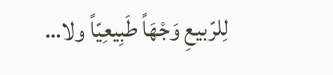لِلرّبيعِ وَجْهَاً طَبِيعِيّاً ولا…